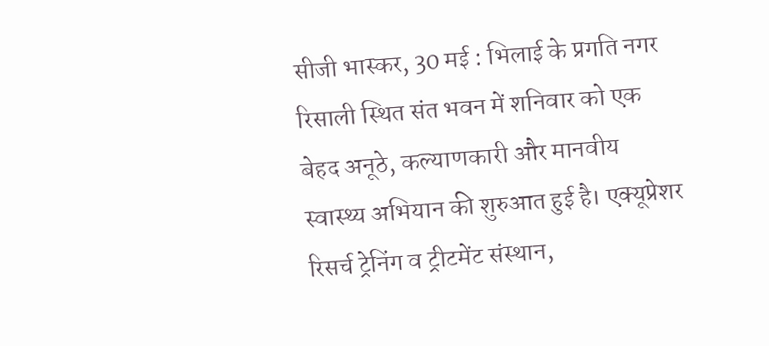सीजी भास्कर, 30 मई : भिलाई के प्रगति नगर रिसाली स्थित संत भवन में शनिवार को एक बेहद अनूठे, कल्याणकारी और मानवीय स्वास्थ्य अभियान की शुरुआत हुई है। एक्यूप्रेशर रिसर्च ट्रेनिंग व ट्रीटमेंट संस्थान,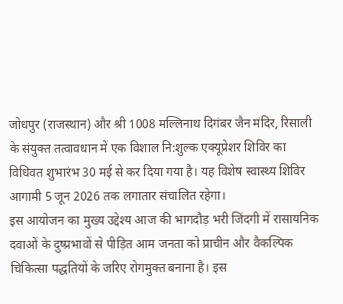जोधपुर (राजस्थान) और श्री 1008 मल्लिनाथ दिगंबर जैन मंदिर, रिसाली के संयुक्त तत्वावधान में एक विशाल नि:शुल्क एक्यूप्रेशर शिविर का विधिवत शुभारंभ 30 मई से कर दिया गया है। यह विशेष स्वास्थ्य शिविर आगामी 5 जून 2026 तक लगातार संचालित रहेगा।
इस आयोजन का मुख्य उद्देश्य आज की भागदौड़ भरी जिंदगी में रासायनिक दवाओं के दुष्प्रभावों से पीड़ित आम जनता को प्राचीन और वैकल्पिक चिकित्सा पद्धतियों के जरिए रोगमुक्त बनाना है। इस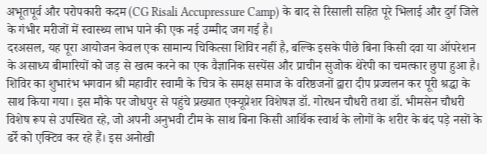अभूतपूर्व और परोपकारी कदम (CG Risali Accupressure Camp) के बाद से रिसाली सहित पूरे भिलाई और दुर्ग जिले के गंभीर मरीजों में स्वास्थ्य लाभ पाने की एक नई उम्मीद जग गई है।
दरअसल, यह पूरा आयोजन केवल एक सामान्य चिकित्सा शिविर नहीं है, बल्कि इसके पीछे बिना किसी दवा या ऑपरेशन के असाध्य बीमारियों को जड़ से खत्म करने का एक वैज्ञानिक सस्पेंस और प्राचीन सुजोक थेरेपी का चमत्कार छुपा हुआ है। शिविर का शुभारंभ भगवान श्री महावीर स्वामी के चित्र के समक्ष समाज के वरिष्ठजनों द्वारा दीप प्रज्वलन कर पूरी श्रद्धा के साथ किया गया। इस मौके पर जोधपुर से पहुंचे प्रख्यात एक्यूप्रेशर विशेषज्ञ डॉ. गोरधन चौधरी तथा डॉ. भीमसेन चौधरी विशेष रूप से उपस्थित रहे, जो अपनी अनुभवी टीम के साथ बिना किसी आर्थिक स्वार्थ के लोगों के शरीर के बंद पड़े नसों के ढर्रे को एक्टिव कर रहे हैं। इस अनोखी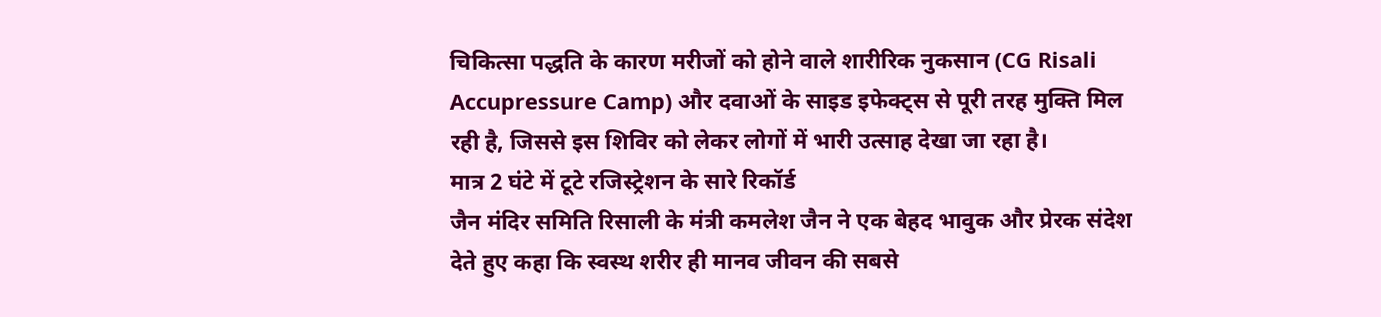चिकित्सा पद्धति के कारण मरीजों को होने वाले शारीरिक नुकसान (CG Risali Accupressure Camp) और दवाओं के साइड इफेक्ट्स से पूरी तरह मुक्ति मिल रही है, जिससे इस शिविर को लेकर लोगों में भारी उत्साह देखा जा रहा है।
मात्र 2 घंटे में टूटे रजिस्ट्रेशन के सारे रिकॉर्ड
जैन मंदिर समिति रिसाली के मंत्री कमलेश जैन ने एक बेहद भावुक और प्रेरक संदेश देते हुए कहा कि स्वस्थ शरीर ही मानव जीवन की सबसे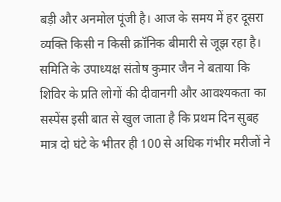बड़ी और अनमोल पूंजी है। आज के समय में हर दूसरा व्यक्ति किसी न किसी क्रॉनिक बीमारी से जूझ रहा है। समिति के उपाध्यक्ष संतोष कुमार जैन ने बताया कि शिविर के प्रति लोगों की दीवानगी और आवश्यकता का सस्पेंस इसी बात से खुल जाता है कि प्रथम दिन सुबह मात्र दो घंटे के भीतर ही 100 से अधिक गंभीर मरीजों ने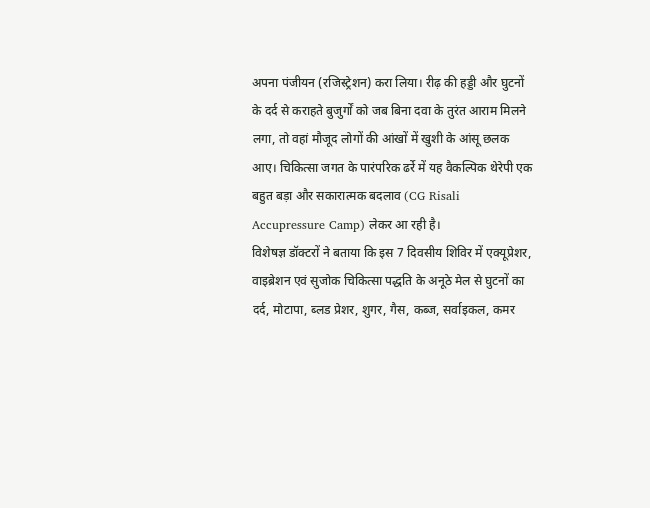अपना पंजीयन (रजिस्ट्रेशन) करा लिया। रीढ़ की हड्डी और घुटनों के दर्द से कराहते बुजुर्गों को जब बिना दवा के तुरंत आराम मिलने लगा, तो वहां मौजूद लोगों की आंखों में खुशी के आंसू छलक आए। चिकित्सा जगत के पारंपरिक ढर्रे में यह वैकल्पिक थेरेपी एक बहुत बड़ा और सकारात्मक बदलाव (CG Risali Accupressure Camp) लेकर आ रही है।
विशेषज्ञ डॉक्टरों ने बताया कि इस 7 दिवसीय शिविर में एक्यूप्रेशर, वाइब्रेशन एवं सुजोक चिकित्सा पद्धति के अनूठे मेल से घुटनों का दर्द, मोटापा, ब्लड प्रेशर, शुगर, गैस, कब्ज, सर्वाइकल, कमर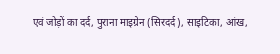एवं जोड़ों का दर्द, पुराना माइग्रेन (सिरदर्द), साइटिका, आंख,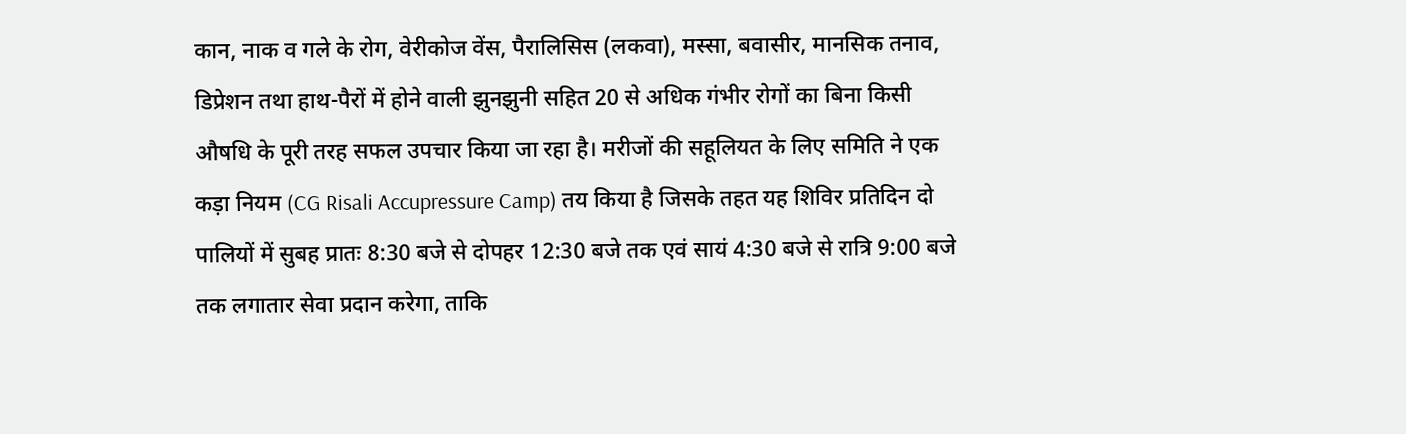कान, नाक व गले के रोग, वेरीकोज वेंस, पैरालिसिस (लकवा), मस्सा, बवासीर, मानसिक तनाव, डिप्रेशन तथा हाथ-पैरों में होने वाली झुनझुनी सहित 20 से अधिक गंभीर रोगों का बिना किसी औषधि के पूरी तरह सफल उपचार किया जा रहा है। मरीजों की सहूलियत के लिए समिति ने एक कड़ा नियम (CG Risali Accupressure Camp) तय किया है जिसके तहत यह शिविर प्रतिदिन दो पालियों में सुबह प्रातः 8:30 बजे से दोपहर 12:30 बजे तक एवं सायं 4:30 बजे से रात्रि 9:00 बजे तक लगातार सेवा प्रदान करेगा, ताकि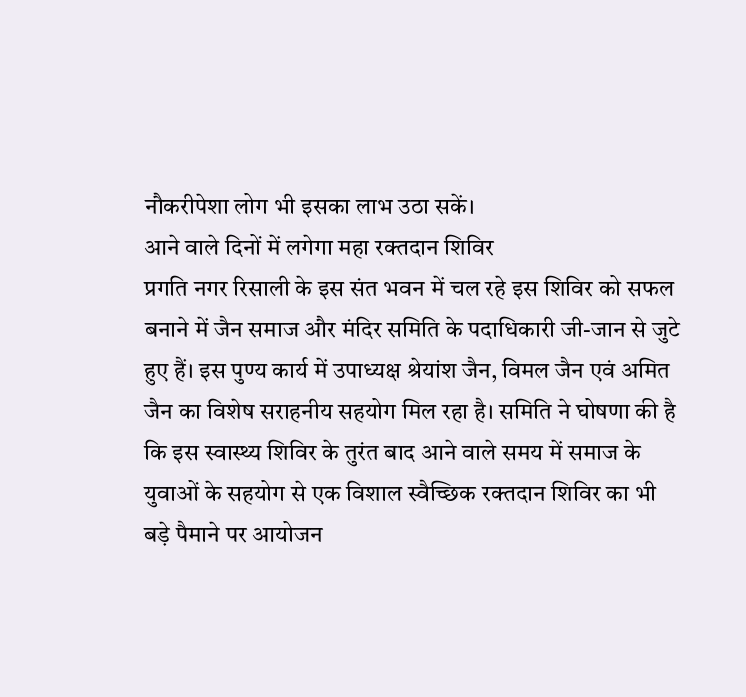नौकरीपेशा लोग भी इसका लाभ उठा सकें।
आने वाले दिनों में लगेगा महा रक्तदान शिविर
प्रगति नगर रिसाली के इस संत भवन में चल रहे इस शिविर को सफल बनाने में जैन समाज और मंदिर समिति के पदाधिकारी जी-जान से जुटे हुए हैं। इस पुण्य कार्य में उपाध्यक्ष श्रेयांश जैन, विमल जैन एवं अमित जैन का विशेष सराहनीय सहयोग मिल रहा है। समिति ने घोषणा की है कि इस स्वास्थ्य शिविर के तुरंत बाद आने वाले समय में समाज के युवाओं के सहयोग से एक विशाल स्वैच्छिक रक्तदान शिविर का भी बड़े पैमाने पर आयोजन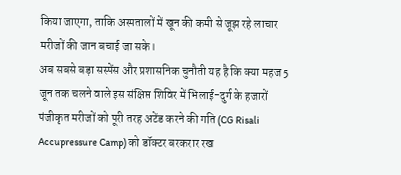किया जाएगा, ताकि अस्पतालों में खून की कमी से जूझ रहे लाचार मरीजों की जान बचाई जा सके।
अब सबसे बड़ा सस्पेंस और प्रशासनिक चुनौती यह है कि क्या महज 5 जून तक चलने वाले इस संक्षिप्त शिविर में भिलाई-दुर्ग के हजारों पंजीकृत मरीजों को पूरी तरह अटेंड करने की गति (CG Risali Accupressure Camp) को डॉक्टर बरकरार रख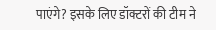पाएंगे? इसके लिए डॉक्टरों की टीम ने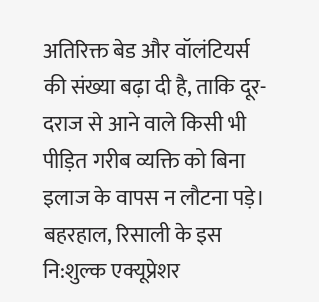अतिरिक्त बेड और वॉलंटियर्स की संख्या बढ़ा दी है, ताकि दूर-दराज से आने वाले किसी भी पीड़ित गरीब व्यक्ति को बिना इलाज के वापस न लौटना पड़े। बहरहाल, रिसाली के इस नि:शुल्क एक्यूप्रेशर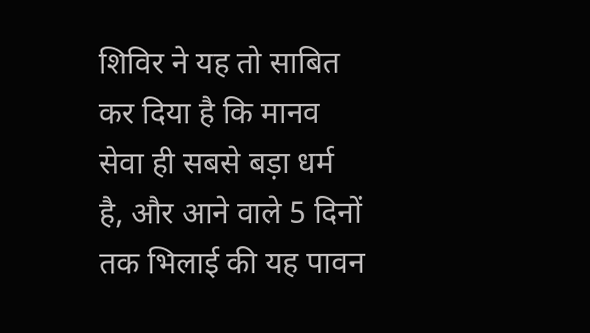शिविर ने यह तो साबित कर दिया है कि मानव सेवा ही सबसे बड़ा धर्म है, और आने वाले 5 दिनों तक भिलाई की यह पावन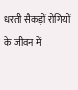धरती सैकड़ों रोगियों के जीवन में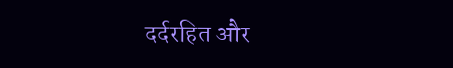दर्दरहित और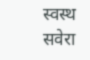स्वस्थ सवेरा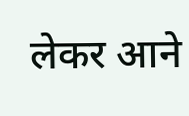लेकर आने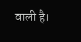वाली है।